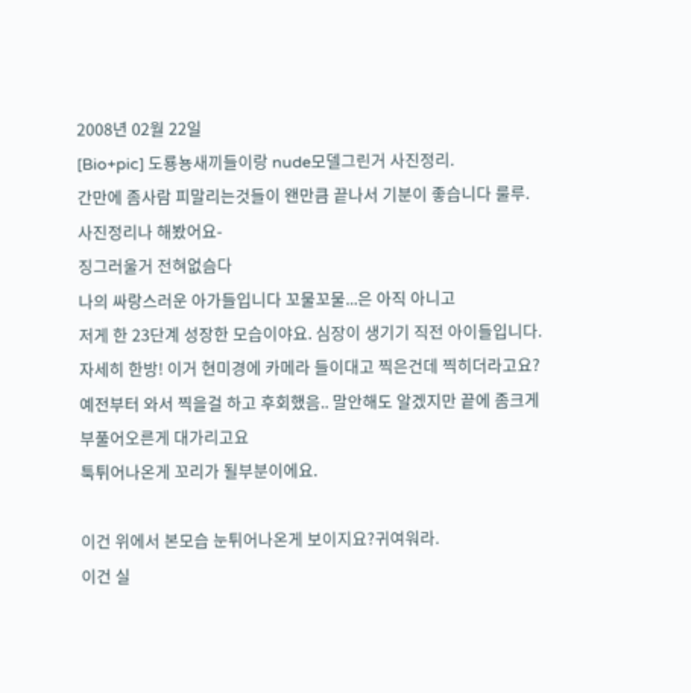2008년 02월 22일
[Bio+pic] 도룡뇽새끼들이랑 nude모델그린거 사진정리.
간만에 좀사람 피말리는것들이 왠만큼 끝나서 기분이 좋습니다 룰루. 사진정리나 해봤어요-
징그러울거 전혀없슴다
나의 싸랑스러운 아가들입니다 꼬물꼬물...은 아직 아니고
저게 한 23단계 성장한 모습이야요. 심장이 생기기 직전 아이들입니다.
자세히 한방! 이거 현미경에 카메라 들이대고 찍은건데 찍히더라고요?
예전부터 와서 찍을걸 하고 후회했음.. 말안해도 알겠지만 끝에 좀크게 부풀어오른게 대가리고요
툭튀어나온게 꼬리가 될부분이에요.

이건 위에서 본모습 눈튀어나온게 보이지요?귀여워라.
이건 실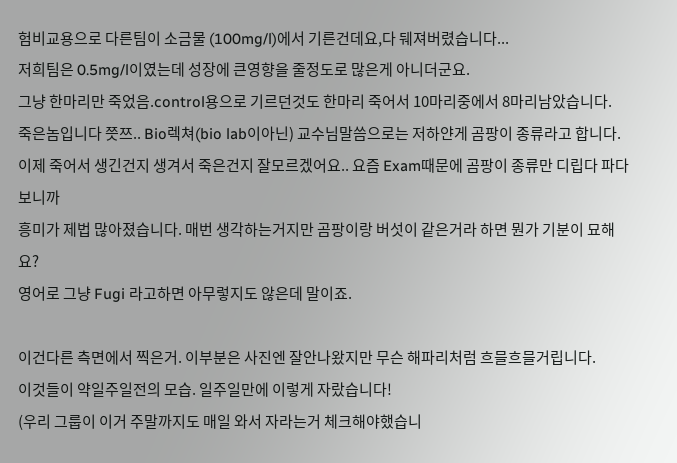험비교용으로 다른팀이 소금물 (100mg/l)에서 기른건데요,다 뒈져버렸습니다...
저희팀은 0.5mg/l이였는데 성장에 큰영향을 줄정도로 많은게 아니더군요.
그냥 한마리만 죽었음.control용으로 기르던것도 한마리 죽어서 10마리중에서 8마리남았습니다.
죽은놈입니다 쯧쯔.. Bio렉쳐(bio lab이아닌) 교수님말씀으로는 저하얀게 곰팡이 종류라고 합니다.
이제 죽어서 생긴건지 생겨서 죽은건지 잘모르겠어요.. 요즘 Exam때문에 곰팡이 종류만 디립다 파다보니까
흥미가 제법 많아졌습니다. 매번 생각하는거지만 곰팡이랑 버섯이 같은거라 하면 뭔가 기분이 묘해요?
영어로 그냥 Fugi 라고하면 아무렇지도 않은데 말이죠.

이건다른 측면에서 찍은거. 이부분은 사진엔 잘안나왔지만 무슨 해파리처럼 흐믈흐믈거립니다.
이것들이 약일주일전의 모습. 일주일만에 이렇게 자랐습니다!
(우리 그룹이 이거 주말까지도 매일 와서 자라는거 체크해야했습니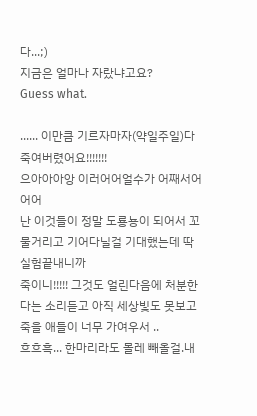다...;)
지금은 얼마나 자랐냐고요?
Guess what.

...... 이만큼 기르자마자(약일주일)다 죽여버렸어요!!!!!!!
으아아아앙 이러어어얼수가 어째서어어어
난 이것들이 정말 도룡뇽이 되어서 꼬물거리고 기어다닐걸 기대했는데 딱 실험끝내니까
죽이니!!!!! 그것도 얼린다음에 처분한다는 소리듣고 아직 세상빛도 못보고 죽을 애들이 너무 가여우서 ..
흐흐흑... 한마리라도 몰레 빼올걸.내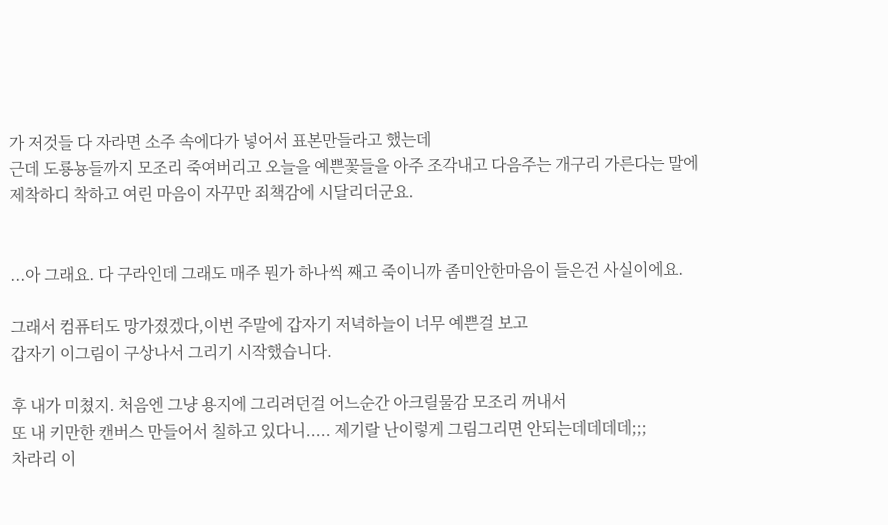가 저것들 다 자라면 소주 속에다가 넣어서 표본만들라고 했는데
근데 도룡뇽들까지 모조리 죽여버리고 오늘을 예쁜꽃들을 아주 조각내고 다음주는 개구리 가른다는 말에
제착하디 착하고 여린 마음이 자꾸만 죄책감에 시달리더군요.


...아 그래요. 다 구라인데 그래도 매주 뭔가 하나씩 째고 죽이니까 좀미안한마음이 들은건 사실이에요.

그래서 컴퓨터도 망가졌겠다,이번 주말에 갑자기 저녁하늘이 너무 예쁜걸 보고
갑자기 이그림이 구상나서 그리기 시작했습니다.

후 내가 미쳤지. 처음엔 그냥 용지에 그리려던걸 어느순간 아크릴물감 모조리 꺼내서
또 내 키만한 캔버스 만들어서 칠하고 있다니..... 제기랄 난이렇게 그림그리면 안되는데데데데;;;
차라리 이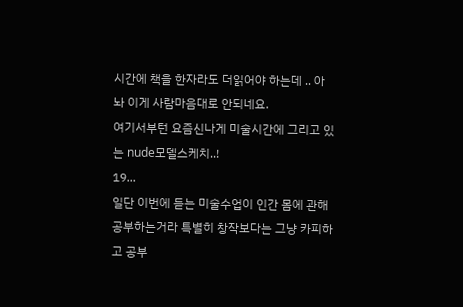시간에 책을 한자라도 더읽어야 하는데 .. 아놔 이게 사람마음대로 안되네요.
여기서부턴 요즘신나게 미술시간에 그리고 있는 nude모델스케치..!
19...
일단 이번에 듣는 미술수업이 인간 몸에 관해 공부하는거라 특별히 창작보다는 그냥 카피하고 공부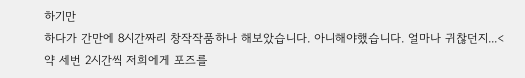하기만
하다가 간만에 8시간짜리 창작작품하나 해보았습니다. 아니해야했습니다. 얼마나 귀찮던지...<
약 세번 2시간씩 저희에게 포즈를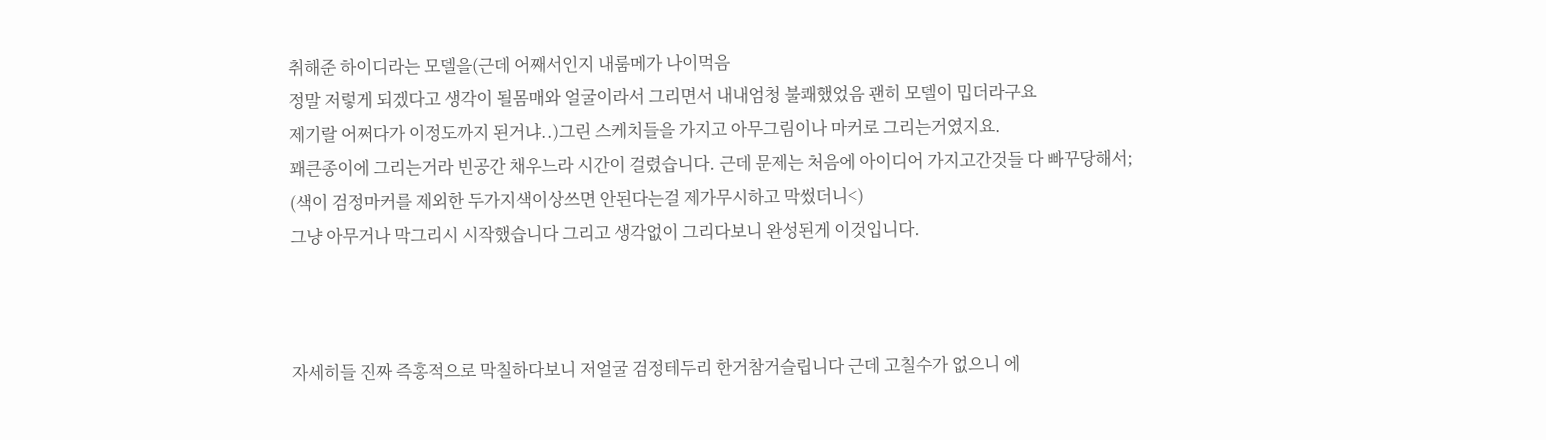취해준 하이디라는 모델을(근데 어째서인지 내룸메가 나이먹음
정말 저렇게 되겠다고 생각이 될몸매와 얼굴이라서 그리면서 내내엄청 불쾌했었음 괜히 모델이 밉더라구요
제기랄 어쩌다가 이정도까지 된거냐..)그린 스케치들을 가지고 아무그림이나 마커로 그리는거였지요.
꽤큰종이에 그리는거라 빈공간 채우느라 시간이 걸렸습니다. 근데 문제는 처음에 아이디어 가지고간것들 다 빠꾸당해서;
(색이 검정마커를 제외한 두가지색이상쓰면 안된다는걸 제가무시하고 막썼더니<)
그냥 아무거나 막그리시 시작했습니다 그리고 생각없이 그리다보니 완성된게 이것입니다.



자세히들 진짜 즉홍적으로 막칠하다보니 저얼굴 검정테두리 한거참거슬립니다 근데 고칠수가 없으니 에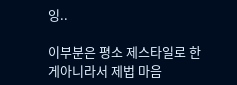잉..

이부분은 평소 제스타일로 한게아니라서 제법 마음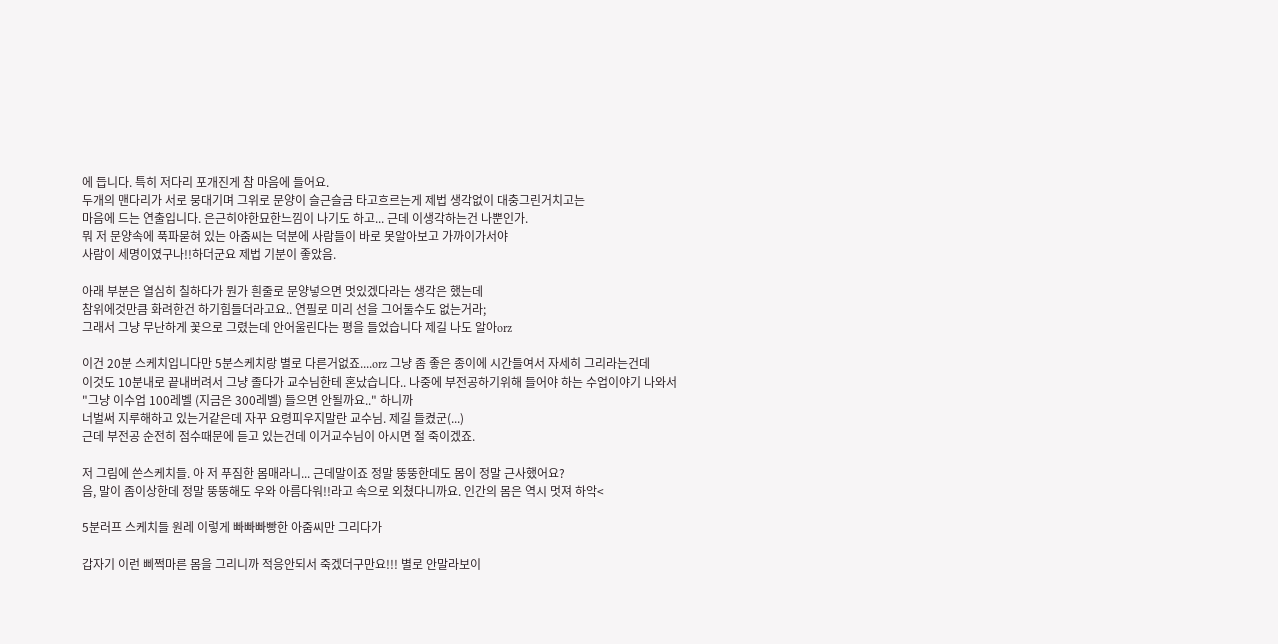에 듭니다. 특히 저다리 포개진게 참 마음에 들어요.
두개의 맨다리가 서로 뭉대기며 그위로 문양이 슬근슬금 타고흐르는게 제법 생각없이 대충그린거치고는
마음에 드는 연출입니다. 은근히야한묘한느낌이 나기도 하고... 근데 이생각하는건 나뿐인가.
뭐 저 문양속에 푹파묻혀 있는 아줌씨는 덕분에 사람들이 바로 못알아보고 가까이가서야
사람이 세명이였구나!!하더군요 제법 기분이 좋았음.

아래 부분은 열심히 칠하다가 뭔가 흰줄로 문양넣으면 멋있겠다라는 생각은 했는데
참위에것만큼 화려한건 하기힘들더라고요.. 연필로 미리 선을 그어둘수도 없는거라;
그래서 그냥 무난하게 꽃으로 그렸는데 안어울린다는 평을 들었습니다 제길 나도 알아orz

이건 20분 스케치입니다만 5분스케치랑 별로 다른거없죠....orz 그냥 좀 좋은 종이에 시간들여서 자세히 그리라는건데
이것도 10분내로 끝내버려서 그냥 졸다가 교수님한테 혼났습니다.. 나중에 부전공하기위해 들어야 하는 수업이야기 나와서
"그냥 이수업 100레벨 (지금은 300레벨) 들으면 안될까요.." 하니까
너벌써 지루해하고 있는거같은데 자꾸 요령피우지말란 교수님. 제길 들켰군(...)
근데 부전공 순전히 점수때문에 듣고 있는건데 이거교수님이 아시면 절 죽이겠죠.

저 그림에 쓴스케치들. 아 저 푸짐한 몸매라니... 근데말이죠 정말 뚱뚱한데도 몸이 정말 근사했어요?
음, 말이 좀이상한데 정말 뚱뚱해도 우와 아름다워!!라고 속으로 외쳤다니까요. 인간의 몸은 역시 멋져 하악<

5분러프 스케치들 원레 이렇게 빠빠빠빵한 아줌씨만 그리다가

갑자기 이런 삐쩍마른 몸을 그리니까 적응안되서 죽겠더구만요!!! 별로 안말라보이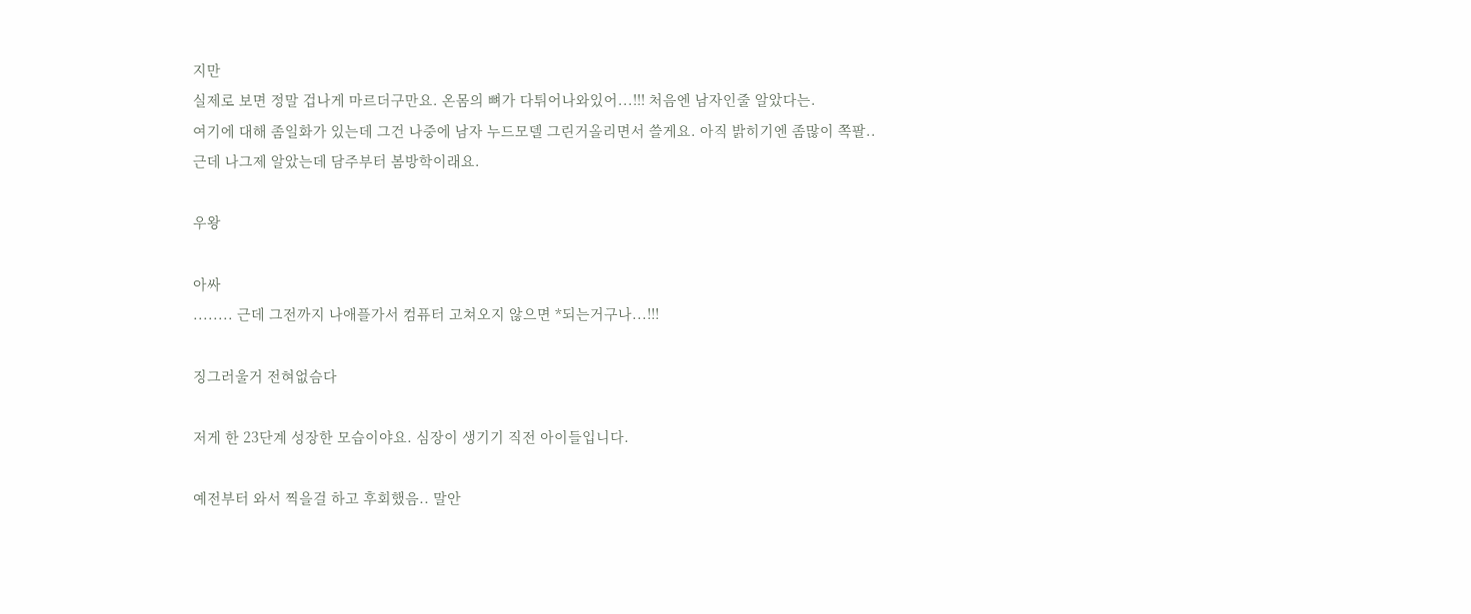지만
실제로 보면 정말 겁나게 마르더구만요. 온몸의 뼈가 다튀어나와있어...!!! 처음엔 남자인줄 알았다는.
여기에 대해 좀일화가 있는데 그건 나중에 남자 누드모델 그린거올리면서 쓸게요. 아직 밝히기엔 좀많이 쪽팔..
근데 나그제 알았는데 담주부터 봄방학이래요.

우왕

아싸
........ 근데 그전까지 나애플가서 컴퓨터 고쳐오지 않으면 *되는거구나...!!!

징그러울거 전혀없슴다

저게 한 23단계 성장한 모습이야요. 심장이 생기기 직전 아이들입니다.

예전부터 와서 찍을걸 하고 후회했음.. 말안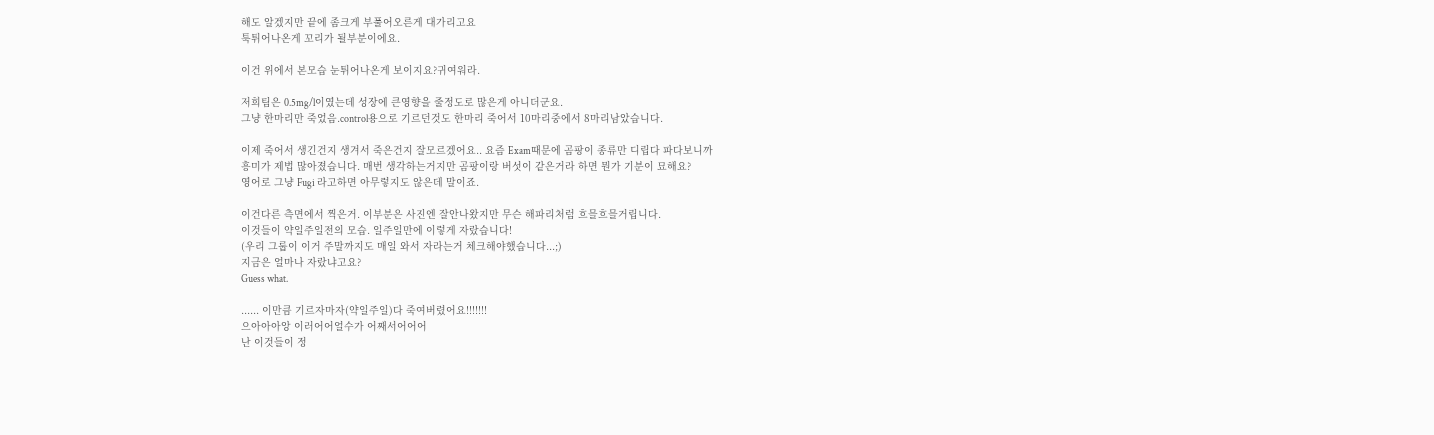해도 알겠지만 끝에 좀크게 부풀어오른게 대가리고요
툭튀어나온게 꼬리가 될부분이에요.

이건 위에서 본모습 눈튀어나온게 보이지요?귀여워라.

저희팀은 0.5mg/l이였는데 성장에 큰영향을 줄정도로 많은게 아니더군요.
그냥 한마리만 죽었음.control용으로 기르던것도 한마리 죽어서 10마리중에서 8마리남았습니다.

이제 죽어서 생긴건지 생겨서 죽은건지 잘모르겠어요.. 요즘 Exam때문에 곰팡이 종류만 디립다 파다보니까
흥미가 제법 많아졌습니다. 매번 생각하는거지만 곰팡이랑 버섯이 같은거라 하면 뭔가 기분이 묘해요?
영어로 그냥 Fugi 라고하면 아무렇지도 않은데 말이죠.

이건다른 측면에서 찍은거. 이부분은 사진엔 잘안나왔지만 무슨 해파리처럼 흐믈흐믈거립니다.
이것들이 약일주일전의 모습. 일주일만에 이렇게 자랐습니다!
(우리 그룹이 이거 주말까지도 매일 와서 자라는거 체크해야했습니다...;)
지금은 얼마나 자랐냐고요?
Guess what.

...... 이만큼 기르자마자(약일주일)다 죽여버렸어요!!!!!!!
으아아아앙 이러어어얼수가 어째서어어어
난 이것들이 정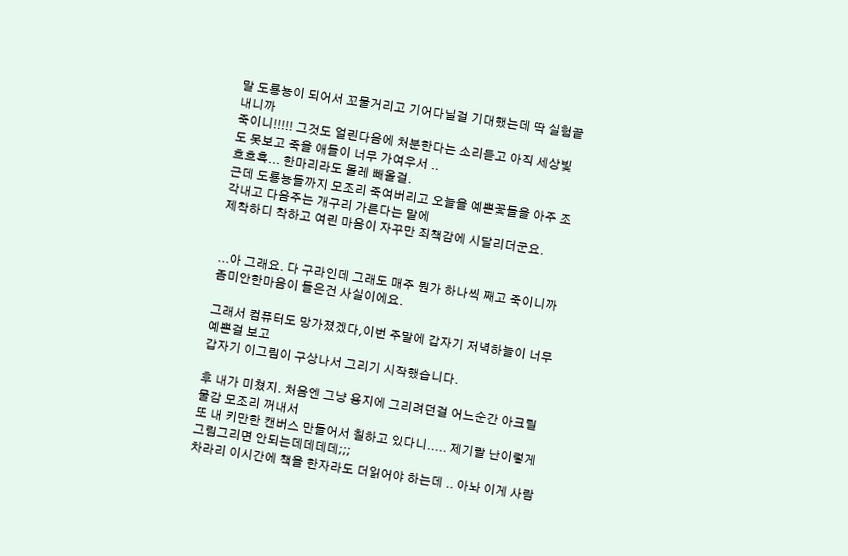말 도룡뇽이 되어서 꼬물거리고 기어다닐걸 기대했는데 딱 실험끝내니까
죽이니!!!!! 그것도 얼린다음에 처분한다는 소리듣고 아직 세상빛도 못보고 죽을 애들이 너무 가여우서 ..
흐흐흑... 한마리라도 몰레 빼올걸.
근데 도룡뇽들까지 모조리 죽여버리고 오늘을 예쁜꽃들을 아주 조각내고 다음주는 개구리 가른다는 말에
제착하디 착하고 여린 마음이 자꾸만 죄책감에 시달리더군요.


...아 그래요. 다 구라인데 그래도 매주 뭔가 하나씩 째고 죽이니까 좀미안한마음이 들은건 사실이에요.

그래서 컴퓨터도 망가졌겠다,이번 주말에 갑자기 저녁하늘이 너무 예쁜걸 보고
갑자기 이그림이 구상나서 그리기 시작했습니다.

후 내가 미쳤지. 처음엔 그냥 용지에 그리려던걸 어느순간 아크릴물감 모조리 꺼내서
또 내 키만한 캔버스 만들어서 칠하고 있다니..... 제기랄 난이렇게 그림그리면 안되는데데데데;;;
차라리 이시간에 책을 한자라도 더읽어야 하는데 .. 아놔 이게 사람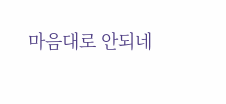마음대로 안되네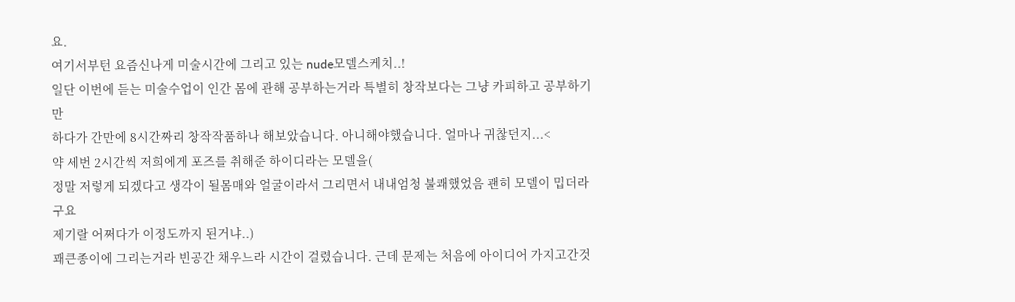요.
여기서부턴 요즘신나게 미술시간에 그리고 있는 nude모델스케치..!
일단 이번에 듣는 미술수업이 인간 몸에 관해 공부하는거라 특별히 창작보다는 그냥 카피하고 공부하기만
하다가 간만에 8시간짜리 창작작품하나 해보았습니다. 아니해야했습니다. 얼마나 귀찮던지...<
약 세번 2시간씩 저희에게 포즈를 취해준 하이디라는 모델을(
정말 저렇게 되겠다고 생각이 될몸매와 얼굴이라서 그리면서 내내엄청 불쾌했었음 괜히 모델이 밉더라구요
제기랄 어쩌다가 이정도까지 된거냐..)
꽤큰종이에 그리는거라 빈공간 채우느라 시간이 걸렸습니다. 근데 문제는 처음에 아이디어 가지고간것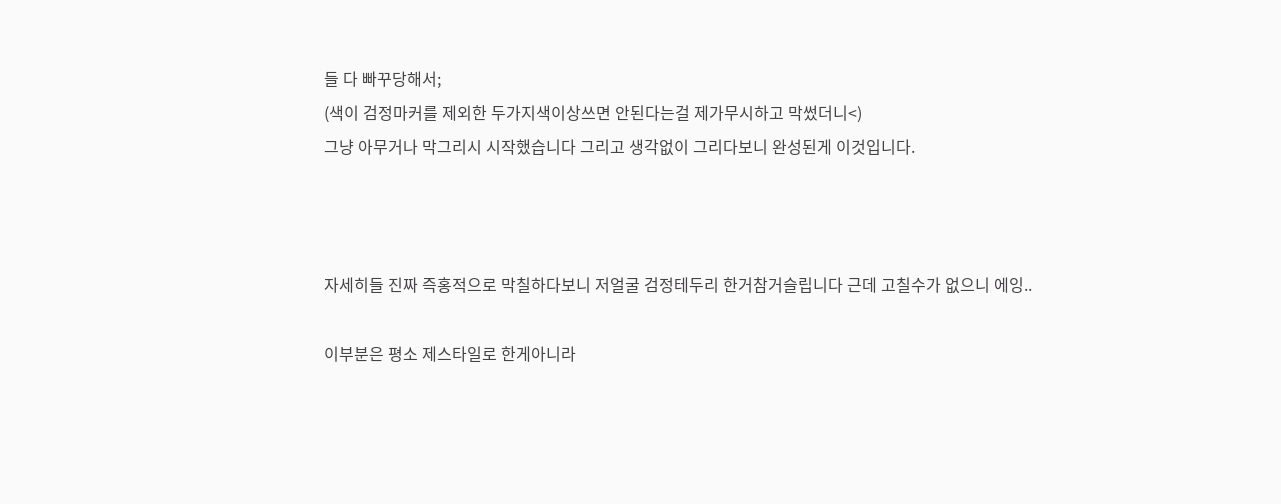들 다 빠꾸당해서;
(색이 검정마커를 제외한 두가지색이상쓰면 안된다는걸 제가무시하고 막썼더니<)
그냥 아무거나 막그리시 시작했습니다 그리고 생각없이 그리다보니 완성된게 이것입니다.



자세히들 진짜 즉홍적으로 막칠하다보니 저얼굴 검정테두리 한거참거슬립니다 근데 고칠수가 없으니 에잉..

이부분은 평소 제스타일로 한게아니라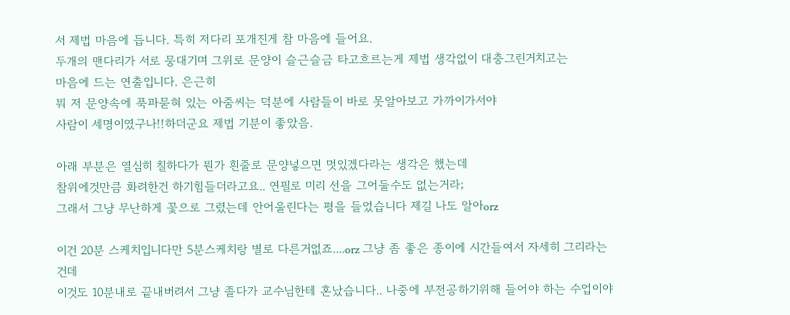서 제법 마음에 듭니다. 특히 저다리 포개진게 참 마음에 들어요.
두개의 맨다리가 서로 뭉대기며 그위로 문양이 슬근슬금 타고흐르는게 제법 생각없이 대충그린거치고는
마음에 드는 연출입니다. 은근히
뭐 저 문양속에 푹파묻혀 있는 아줌씨는 덕분에 사람들이 바로 못알아보고 가까이가서야
사람이 세명이였구나!!하더군요 제법 기분이 좋았음.

아래 부분은 열심히 칠하다가 뭔가 흰줄로 문양넣으면 멋있겠다라는 생각은 했는데
참위에것만큼 화려한건 하기힘들더라고요.. 연필로 미리 선을 그어둘수도 없는거라;
그래서 그냥 무난하게 꽃으로 그렸는데 안어울린다는 평을 들었습니다 제길 나도 알아orz

이건 20분 스케치입니다만 5분스케치랑 별로 다른거없죠....orz 그냥 좀 좋은 종이에 시간들여서 자세히 그리라는건데
이것도 10분내로 끝내버려서 그냥 졸다가 교수님한테 혼났습니다.. 나중에 부전공하기위해 들어야 하는 수업이야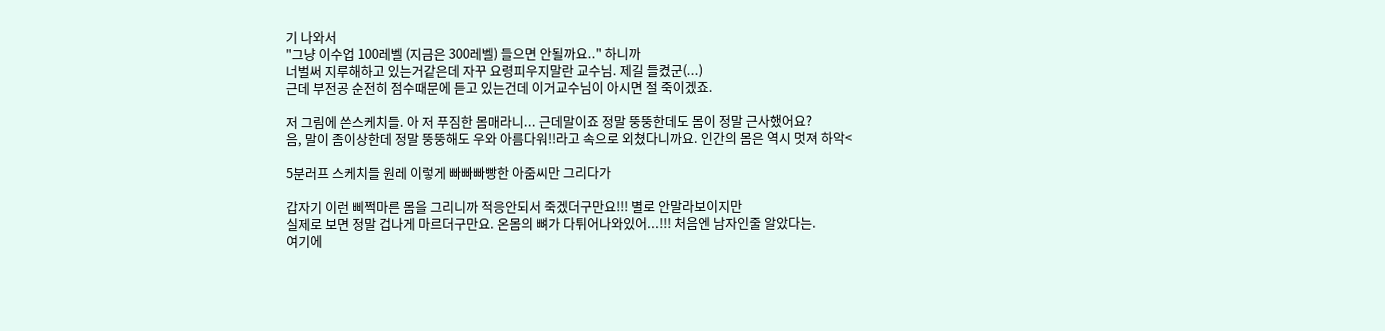기 나와서
"그냥 이수업 100레벨 (지금은 300레벨) 들으면 안될까요.." 하니까
너벌써 지루해하고 있는거같은데 자꾸 요령피우지말란 교수님. 제길 들켰군(...)
근데 부전공 순전히 점수때문에 듣고 있는건데 이거교수님이 아시면 절 죽이겠죠.

저 그림에 쓴스케치들. 아 저 푸짐한 몸매라니... 근데말이죠 정말 뚱뚱한데도 몸이 정말 근사했어요?
음, 말이 좀이상한데 정말 뚱뚱해도 우와 아름다워!!라고 속으로 외쳤다니까요. 인간의 몸은 역시 멋져 하악<

5분러프 스케치들 원레 이렇게 빠빠빠빵한 아줌씨만 그리다가

갑자기 이런 삐쩍마른 몸을 그리니까 적응안되서 죽겠더구만요!!! 별로 안말라보이지만
실제로 보면 정말 겁나게 마르더구만요. 온몸의 뼈가 다튀어나와있어...!!! 처음엔 남자인줄 알았다는.
여기에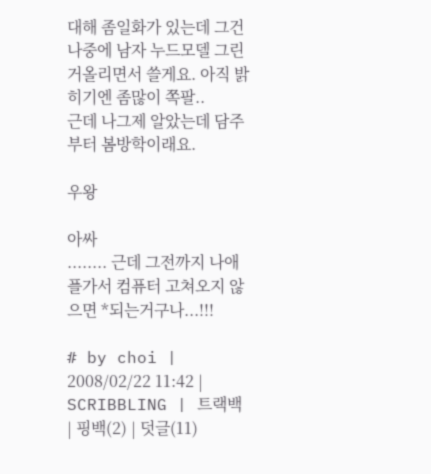대해 좀일화가 있는데 그건 나중에 남자 누드모델 그린거올리면서 쓸게요. 아직 밝히기엔 좀많이 쪽팔..
근데 나그제 알았는데 담주부터 봄방학이래요.

우왕

아싸
........ 근데 그전까지 나애플가서 컴퓨터 고쳐오지 않으면 *되는거구나...!!!

# by choi | 2008/02/22 11:42 | SCRIBBLING | 트랙백 | 핑백(2) | 덧글(11)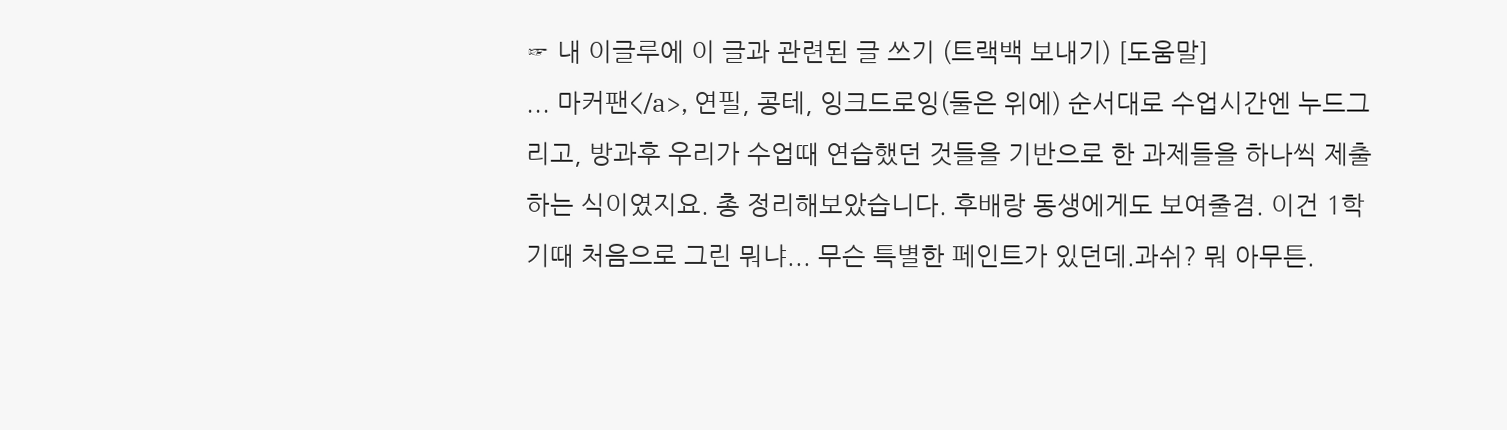☞ 내 이글루에 이 글과 관련된 글 쓰기 (트랙백 보내기) [도움말]
... 마커팬</a>, 연필, 콩테, 잉크드로잉(둘은 위에) 순서대로 수업시간엔 누드그리고, 방과후 우리가 수업때 연습했던 것들을 기반으로 한 과제들을 하나씩 제출하는 식이였지요. 총 정리해보았습니다. 후배랑 동생에게도 보여줄겸. 이건 1학기때 처음으로 그린 뭐냐... 무슨 특별한 페인트가 있던데.과쉬? 뭐 아무튼.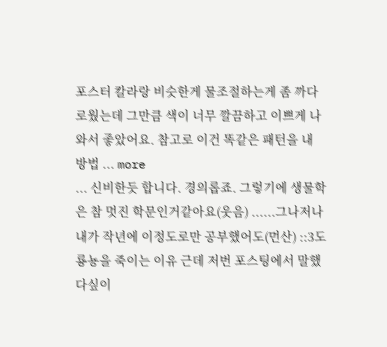포스터 칼라랑 비슷한게 물조절하는게 좀 까다로웠는데 그만큼 색이 너무 깔끔하고 이쁘게 나와서 좋았어요. 참고로 이건 똑같은 패턴을 내 방법 ... more
... 신비한듯 합니다. 경의롭죠. 그렇기에 생물학은 참 멋진 학문인거같아요(웃음) ......그나저나 내가 작년에 이정도로만 공부했어도(먼산) ::3도룡뇽을 죽이는 이유 근데 저번 포스팅에서 말했다싶이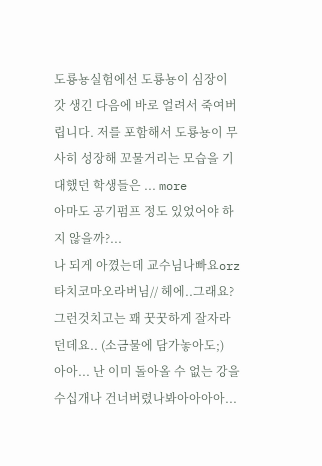도룡뇽실험에선 도룡뇽이 심장이 갓 생긴 다음에 바로 얼려서 죽여버립니다. 저를 포함해서 도룡뇽이 무사히 성장해 꼬물거리는 모습을 기대했던 학생들은 ... more
아마도 공기펌프 정도 있었어야 하지 않을까?...
나 되게 아꼈는데 교수님나빠요orz
타치코마오라버님// 헤에..그래요? 그런것치고는 꽤 꿋꿋하게 잘자라던데요.. (소금물에 담가놓아도;)
아아... 난 이미 돌아올 수 없는 강을 수십개나 건너버렸나봐아아아아...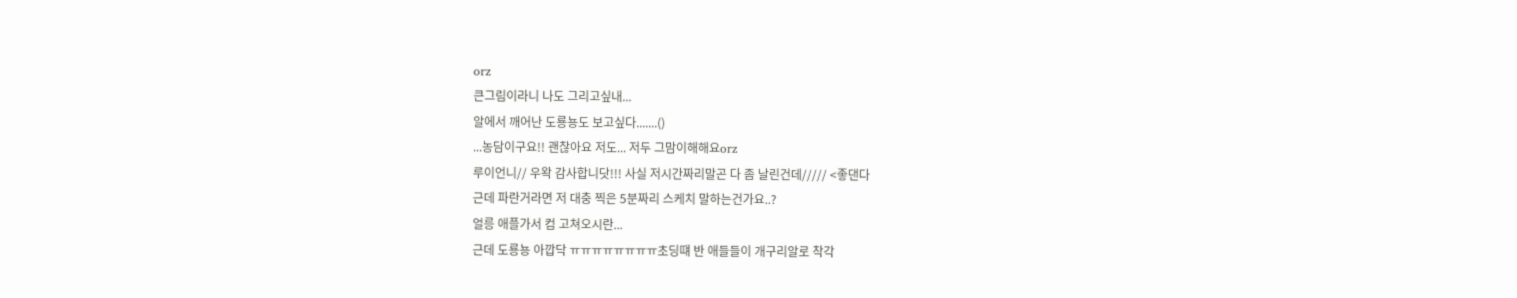orz
큰그림이라니 나도 그리고싶내...
알에서 깨어난 도룡뇽도 보고싶다.......()
...농담이구요!! 괜찮아요 저도... 저두 그맘이해해요orz
루이언니// 우왁 감사합니닷!!! 사실 저시간짜리말곤 다 좀 날린건데///// <좋댄다
근데 파란거라면 저 대충 찍은 5분짜리 스케치 말하는건가요..?
얼릉 애플가서 컴 고쳐오시란...
근데 도룡뇽 아깝닥 ㅠㅠㅠㅠㅠㅠㅠㅠ초딩떄 반 애들들이 개구리알로 착각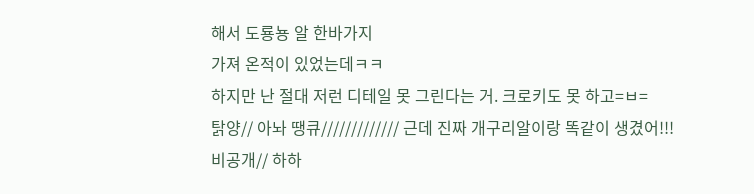해서 도룡뇽 알 한바가지
가져 온적이 있었는데ㅋㅋ
하지만 난 절대 저런 디테일 못 그린다는 거. 크로키도 못 하고=ㅂ=
탉양// 아놔 땡큐///////////// 근데 진짜 개구리알이랑 똑같이 생겼어!!!
비공개// 하하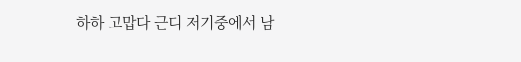하하 고맙다 근디 저기중에서 남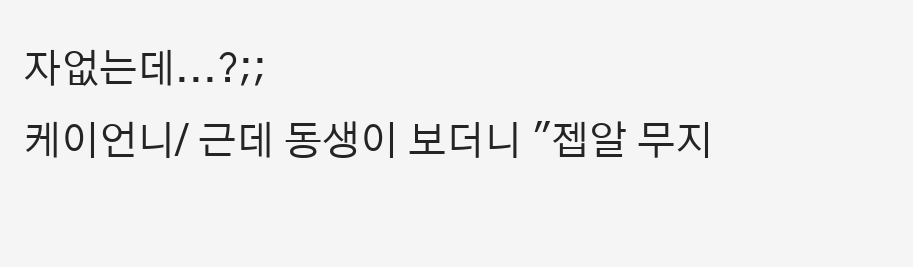자없는데...?;;
케이언니/ 근데 동생이 보더니 "젭알 무지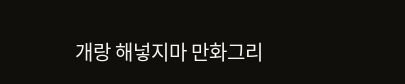개랑 해넣지마 만화그리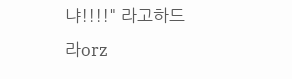냐!!!!" 라고하드라orz